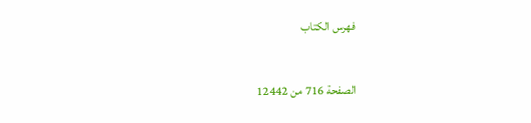فهرس الكتاب

الصفحة 716 من 12442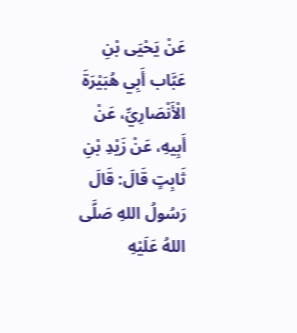عَنْ يَحْيَى بْنِ عَبَّاب أَبِي هُبَيْرَةَ الْأَنْصَارِيِّ، عَنْ أَبِيهِ، عَنْ زَيْدِ بْنِ ثَابِتٍ قَالَ: قَالَ رَسُولُ اللهِ صَلَّى اللهُ عَلَيْهِ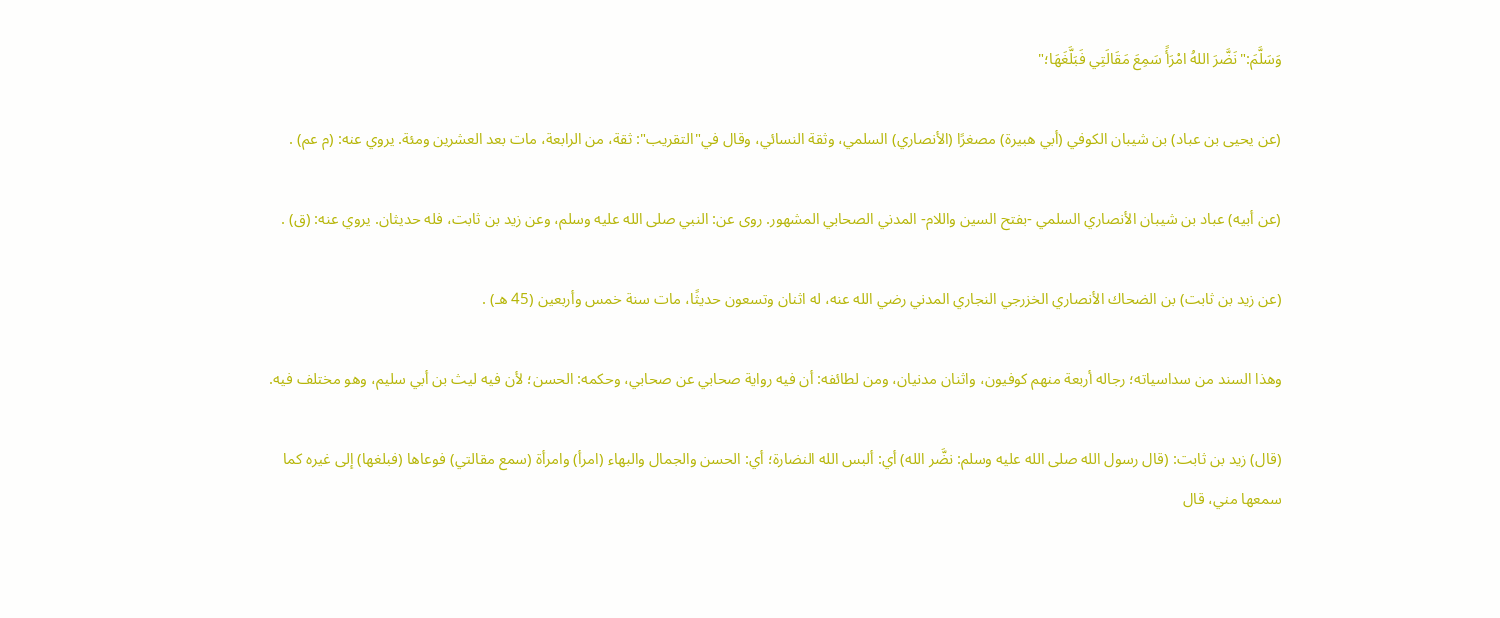وَسَلَّمَ:"نَضَّرَ اللهُ امْرَأً سَمِعَ مَقَالَتِي فَبَلَّغَهَا؛"

(عن يحيى بن عباد) بن شيبان الكوفي (أبي هبيرة) مصغرًا (الأنصاري) السلمي، وثقة النسائي، وقال في"التقريب": ثقة، من الرابعة، مات بعد العشرين ومئة. يروي عنه: (م عم) .

(عن أبيه) عباد بن شيبان الأنصاري السلمي -بفتح السين واللام- المدني الصحابي المشهور. روى عن: النبي صلى الله عليه وسلم، وعن زيد بن ثابت، فله حديثان. يروي عنه: (ق) .

(عن زيد بن ثابت) بن الضحاك الأنصاري الخزرجي النجاري المدني رضي الله عنه، له اثنان وتسعون حديثًا، مات سنة خمس وأربعين (45 هـ) .

وهذا السند من سداسياته؛ رجاله أربعة منهم كوفيون، واثنان مدنيان، ومن لطائفه: أن فيه رواية صحابي عن صحابي، وحكمه: الحسن؛ لأن فيه ليث بن أبي سليم، وهو مختلف فيه.

(قال) زيد بن ثابت: (قال رسول الله صلى الله عليه وسلم: نضَّر الله) أي: ألبس الله النضارة؛ أي: الحسن والجمال والبهاء (امرأ) وامرأة (سمع مقالتي) فوعاها (فبلغها) إلى غيره كما سمعها مني، قال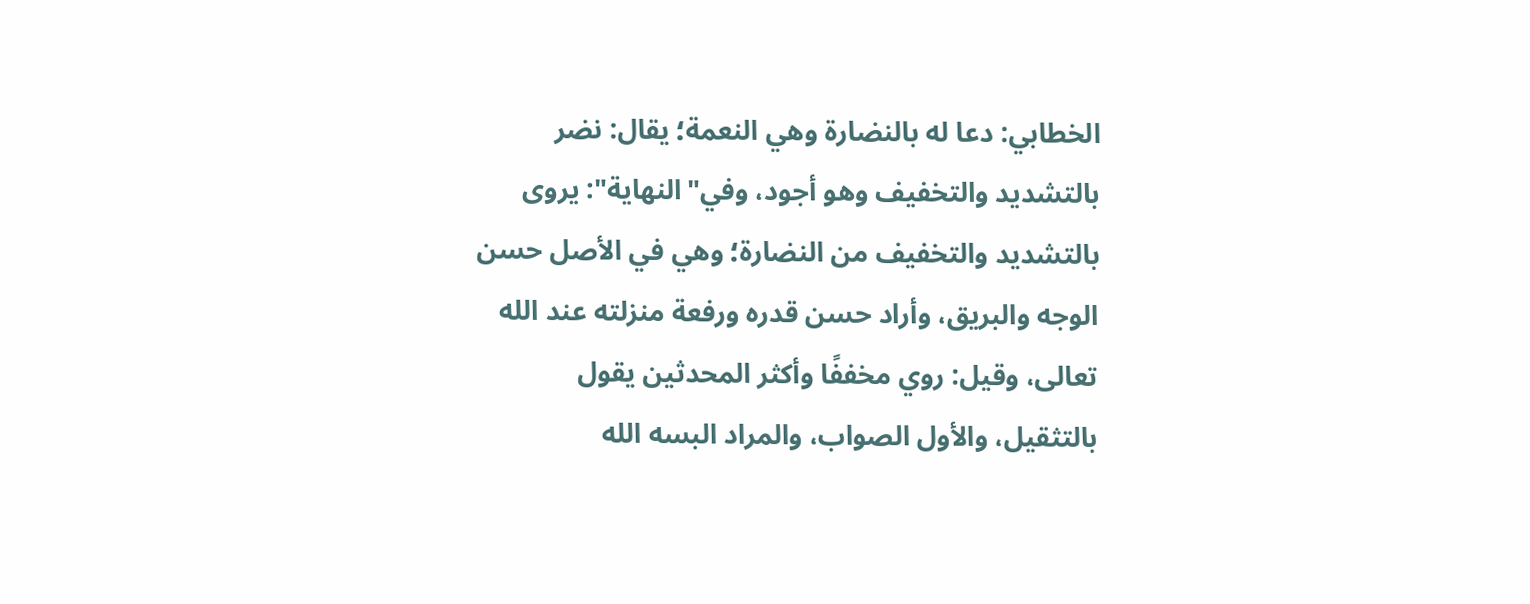الخطابي: دعا له بالنضارة وهي النعمة؛ يقال: نضر بالتشديد والتخفيف وهو أجود، وفي"النهاية": يروى بالتشديد والتخفيف من النضارة؛ وهي في الأصل حسن الوجه والبريق، وأراد حسن قدره ورفعة منزلته عند الله تعالى، وقيل: روي مخففًا وأكثر المحدثين يقول بالتثقيل، والأول الصواب، والمراد البسه الله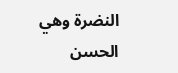النضرة وهي الحسن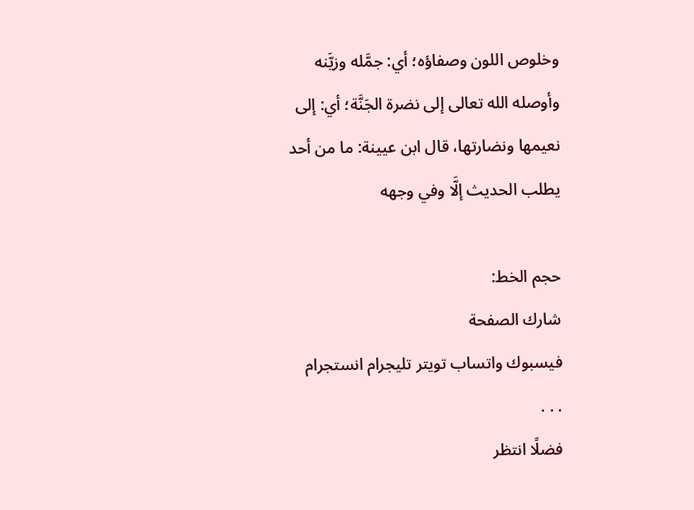وخلوص اللون وصفاؤه؛ أي: جمَّله وزيَّنه وأوصله الله تعالى إلى نضرة الجَنَّة؛ أي: إلى نعيمها ونضارتها، قال ابن عيينة: ما من أحد يطلب الحديث إلَّا وفي وجهه

حجم الخط:
شارك الصفحة
فيسبوك واتساب تويتر تليجرام انستجرام
. . .
فضلًا انتظر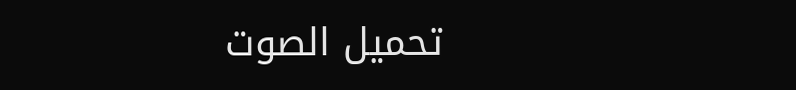تحميل الصوت